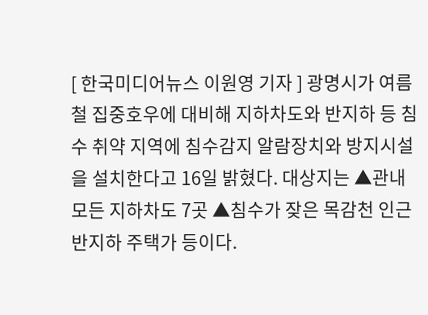[ 한국미디어뉴스 이원영 기자 ] 광명시가 여름철 집중호우에 대비해 지하차도와 반지하 등 침수 취약 지역에 침수감지 알람장치와 방지시설을 설치한다고 16일 밝혔다. 대상지는 ▲관내 모든 지하차도 7곳 ▲침수가 잦은 목감천 인근 반지하 주택가 등이다.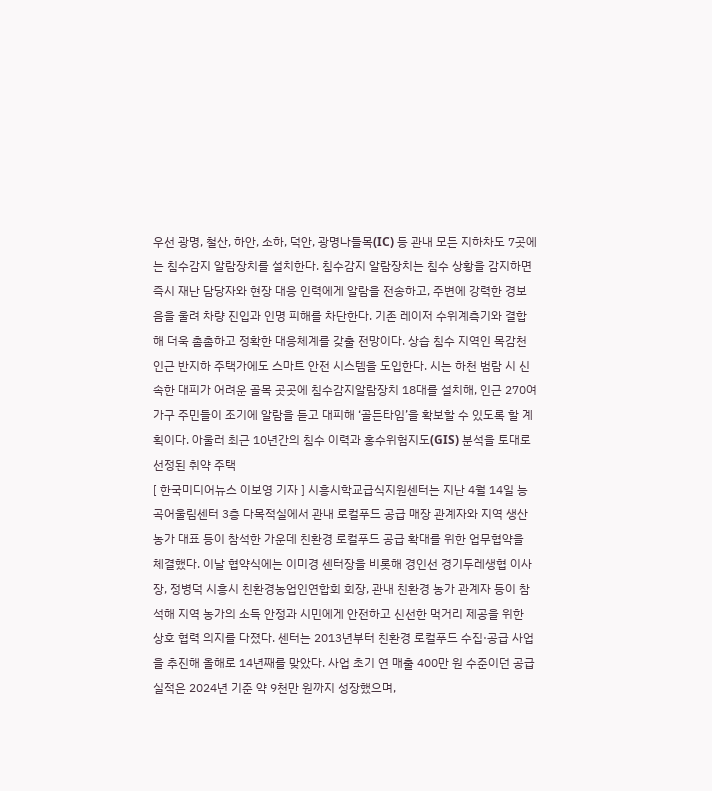우선 광명, 철산, 하안, 소하, 덕안, 광명나들목(IC) 등 관내 모든 지하차도 7곳에는 침수감지 알람장치를 설치한다. 침수감지 알람장치는 침수 상황을 감지하면 즉시 재난 담당자와 현장 대응 인력에게 알람을 전송하고, 주변에 강력한 경보음을 울려 차량 진입과 인명 피해를 차단한다. 기존 레이저 수위계측기와 결합해 더욱 촘촘하고 정확한 대응체계를 갖출 전망이다. 상습 침수 지역인 목감천 인근 반지하 주택가에도 스마트 안전 시스템을 도입한다. 시는 하천 범람 시 신속한 대피가 어려운 골목 곳곳에 침수감지알람장치 18대를 설치해, 인근 270여 가구 주민들이 조기에 알람을 듣고 대피해 ‘골든타임’을 확보할 수 있도록 할 계획이다. 아울러 최근 10년간의 침수 이력과 홍수위험지도(GIS) 분석을 토대로 선정된 취약 주택
[ 한국미디어뉴스 이보영 기자 ] 시흥시학교급식지원센터는 지난 4월 14일 능곡어울림센터 3층 다목적실에서 관내 로컬푸드 공급 매장 관계자와 지역 생산 농가 대표 등이 참석한 가운데 친환경 로컬푸드 공급 확대를 위한 업무협약을 체결했다. 이날 협약식에는 이미경 센터장을 비롯해 경인선 경기두레생협 이사장, 정병덕 시흥시 친환경농업인연합회 회장, 관내 친환경 농가 관계자 등이 참석해 지역 농가의 소득 안정과 시민에게 안전하고 신선한 먹거리 제공을 위한 상호 협력 의지를 다졌다. 센터는 2013년부터 친환경 로컬푸드 수집·공급 사업을 추진해 올해로 14년째를 맞았다. 사업 초기 연 매출 400만 원 수준이던 공급 실적은 2024년 기준 약 9천만 원까지 성장했으며,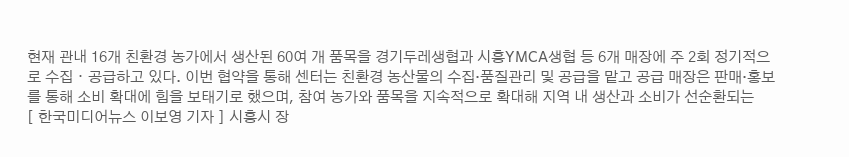현재 관내 16개 친환경 농가에서 생산된 60여 개 품목을 경기두레생협과 시흥YMCA생협 등 6개 매장에 주 2회 정기적으로 수집ㆍ공급하고 있다. 이번 협약을 통해 센터는 친환경 농산물의 수집·품질관리 및 공급을 맡고 공급 매장은 판매·홍보를 통해 소비 확대에 힘을 보태기로 했으며, 참여 농가와 품목을 지속적으로 확대해 지역 내 생산과 소비가 선순환되는
[ 한국미디어뉴스 이보영 기자 ] 시흥시 장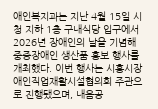애인복지과는 지난 4월 15일 시청 지하 1층 구내식당 입구에서 2026년 장애인의 날을 기념해 중증장애인 생산품 홍보 행사를 개최했다. 이번 행사는 시흥시장애인직업재활시설협의회 주관으로 진행됐으며, 내음공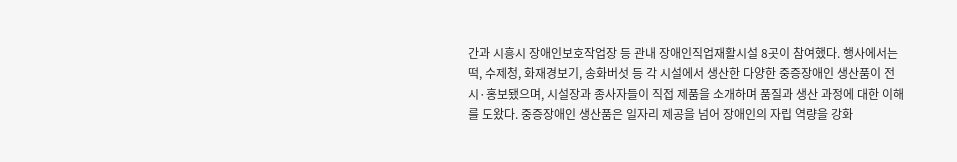간과 시흥시 장애인보호작업장 등 관내 장애인직업재활시설 8곳이 참여했다. 행사에서는 떡, 수제청, 화재경보기, 송화버섯 등 각 시설에서 생산한 다양한 중증장애인 생산품이 전시·홍보됐으며, 시설장과 종사자들이 직접 제품을 소개하며 품질과 생산 과정에 대한 이해를 도왔다. 중증장애인 생산품은 일자리 제공을 넘어 장애인의 자립 역량을 강화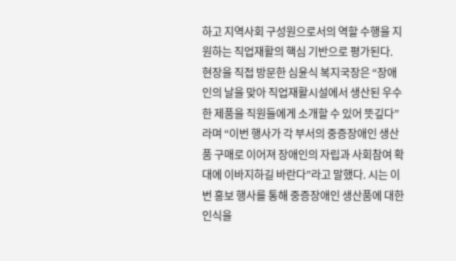하고 지역사회 구성원으로서의 역할 수행을 지원하는 직업재활의 핵심 기반으로 평가된다. 현장을 직접 방문한 심윤식 복지국장은 “장애인의 날을 맞아 직업재활시설에서 생산된 우수한 제품을 직원들에게 소개할 수 있어 뜻깊다”라며 “이번 행사가 각 부서의 중증장애인 생산품 구매로 이어져 장애인의 자립과 사회참여 확대에 이바지하길 바란다”라고 말했다. 시는 이번 홍보 행사를 통해 중증장애인 생산품에 대한 인식을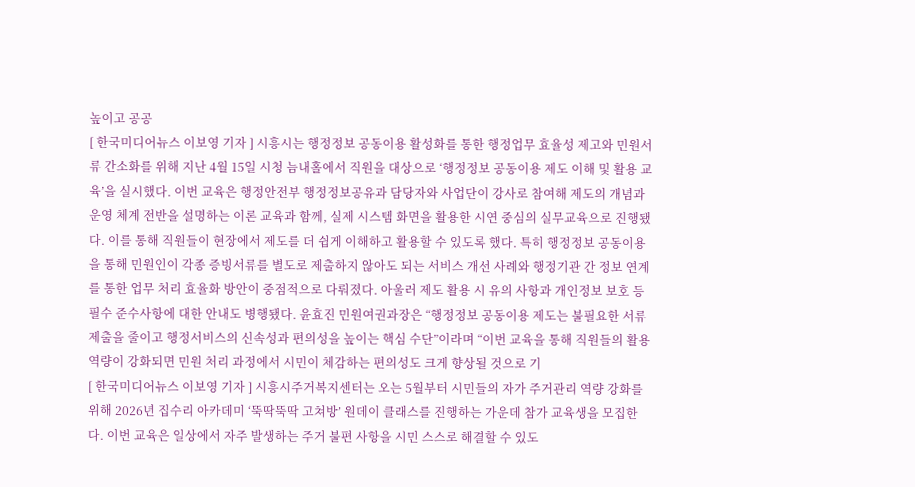높이고 공공
[ 한국미디어뉴스 이보영 기자 ] 시흥시는 행정정보 공동이용 활성화를 통한 행정업무 효율성 제고와 민원서류 간소화를 위해 지난 4월 15일 시청 늠내홀에서 직원을 대상으로 ‘행정정보 공동이용 제도 이해 및 활용 교육’을 실시했다. 이번 교육은 행정안전부 행정정보공유과 담당자와 사업단이 강사로 참여해 제도의 개념과 운영 체계 전반을 설명하는 이론 교육과 함께, 실제 시스템 화면을 활용한 시연 중심의 실무교육으로 진행됐다. 이를 통해 직원들이 현장에서 제도를 더 쉽게 이해하고 활용할 수 있도록 했다. 특히 행정정보 공동이용을 통해 민원인이 각종 증빙서류를 별도로 제출하지 않아도 되는 서비스 개선 사례와 행정기관 간 정보 연계를 통한 업무 처리 효율화 방안이 중점적으로 다뤄졌다. 아울러 제도 활용 시 유의 사항과 개인정보 보호 등 필수 준수사항에 대한 안내도 병행됐다. 윤효진 민원여권과장은 “행정정보 공동이용 제도는 불필요한 서류 제출을 줄이고 행정서비스의 신속성과 편의성을 높이는 핵심 수단”이라며 “이번 교육을 통해 직원들의 활용 역량이 강화되면 민원 처리 과정에서 시민이 체감하는 편의성도 크게 향상될 것으로 기
[ 한국미디어뉴스 이보영 기자 ] 시흥시주거복지센터는 오는 5월부터 시민들의 자가 주거관리 역량 강화를 위해 2026년 집수리 아카데미 ‘뚝딱뚝딱 고쳐방’ 원데이 클래스를 진행하는 가운데 참가 교육생을 모집한다. 이번 교육은 일상에서 자주 발생하는 주거 불편 사항을 시민 스스로 해결할 수 있도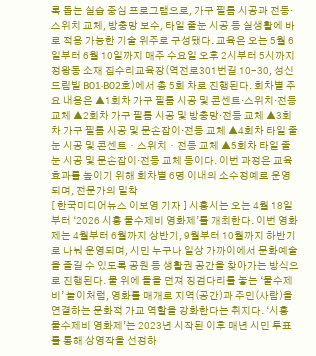록 돕는 실습 중심 프로그램으로, 가구 필름 시공과 전등·스위치 교체, 방충망 보수, 타일 줄눈 시공 등 실생활에 바로 적용 가능한 기술 위주로 구성됐다. 교육은 오는 5월 6일부터 6월 10일까지 매주 수요일 오후 2시부터 5시까지 정왕동 소재 집수리교육장(역전로301번길 10-30, 성신드림빌 B01·B02호)에서 총 5회 차로 진행된다. 회차별 주요 내용은 ▲1회차 가구 필름 시공 및 콘센트·스위치·전등 교체 ▲2회차 가구 필름 시공 및 방충망·전등 교체 ▲3회차 가구 필름 시공 및 문손잡이·전등 교체 ▲4회차 타일 줄눈 시공 및 콘센트ㆍ스위치ㆍ전등 교체 ▲5회차 타일 줄눈 시공 및 문손잡이·전등 교체 등이다. 이번 과정은 교육 효과를 높이기 위해 회차별 6명 이내의 소수정예로 운영되며, 전문가의 밀착
[ 한국미디어뉴스 이보영 기자 ] 시흥시는 오는 4월 18일부터 ‘2026 시흥 물수제비 영화제’를 개최한다. 이번 영화제는 4월부터 6월까지 상반기, 9월부터 10월까지 하반기로 나눠 운영되며, 시민 누구나 일상 가까이에서 문화예술을 즐길 수 있도록 공원 등 생활권 공간을 찾아가는 방식으로 진행된다. 물 위에 돌을 던져 징검다리를 놓는 ‘물수제비’ 놀이처럼, 영화를 매개로 지역(공간)과 주민(사람)을 연결하는 문화적 가교 역할을 강화한다는 취지다. ‘시흥 물수제비 영화제’는 2023년 시작된 이후 매년 시민 투표를 통해 상영작을 선정하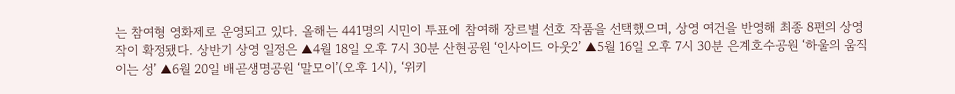는 참여형 영화제로 운영되고 있다. 올해는 441명의 시민이 투표에 참여해 장르별 선호 작품을 선택했으며, 상영 여건을 반영해 최종 8편의 상영작이 확정됐다. 상반기 상영 일정은 ▲4월 18일 오후 7시 30분 산현공원 ‘인사이드 아웃2’ ▲5월 16일 오후 7시 30분 은계호수공원 ‘하울의 움직이는 성’ ▲6월 20일 배곧생명공원 ‘말모이’(오후 1시), ‘위키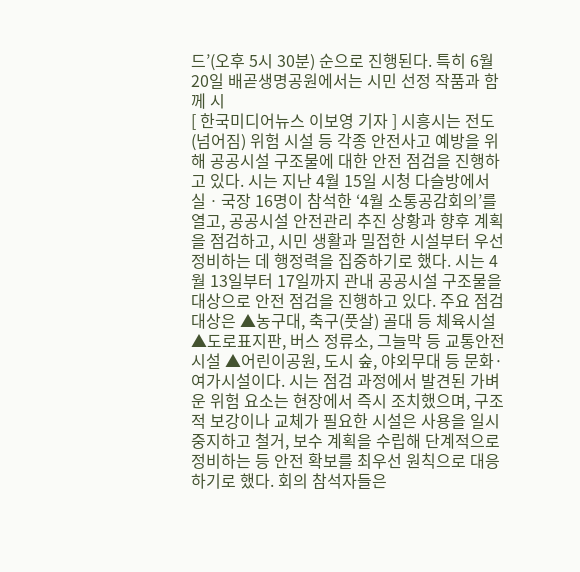드’(오후 5시 30분) 순으로 진행된다. 특히 6월 20일 배곧생명공원에서는 시민 선정 작품과 함께 시
[ 한국미디어뉴스 이보영 기자 ] 시흥시는 전도(넘어짐) 위험 시설 등 각종 안전사고 예방을 위해 공공시설 구조물에 대한 안전 점검을 진행하고 있다. 시는 지난 4월 15일 시청 다슬방에서 실ㆍ국장 16명이 참석한 ‘4월 소통공감회의’를 열고, 공공시설 안전관리 추진 상황과 향후 계획을 점검하고, 시민 생활과 밀접한 시설부터 우선 정비하는 데 행정력을 집중하기로 했다. 시는 4월 13일부터 17일까지 관내 공공시설 구조물을 대상으로 안전 점검을 진행하고 있다. 주요 점검 대상은 ▲농구대, 축구(풋살) 골대 등 체육시설 ▲도로표지판, 버스 정류소, 그늘막 등 교통안전시설 ▲어린이공원, 도시 숲, 야외무대 등 문화·여가시설이다. 시는 점검 과정에서 발견된 가벼운 위험 요소는 현장에서 즉시 조치했으며, 구조적 보강이나 교체가 필요한 시설은 사용을 일시 중지하고 철거, 보수 계획을 수립해 단계적으로 정비하는 등 안전 확보를 최우선 원칙으로 대응하기로 했다. 회의 참석자들은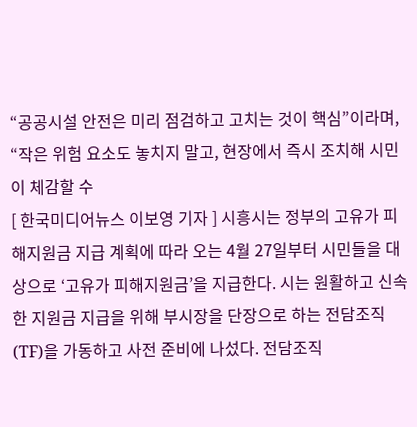“공공시설 안전은 미리 점검하고 고치는 것이 핵심”이라며, “작은 위험 요소도 놓치지 말고, 현장에서 즉시 조치해 시민이 체감할 수
[ 한국미디어뉴스 이보영 기자 ] 시흥시는 정부의 고유가 피해지원금 지급 계획에 따라 오는 4월 27일부터 시민들을 대상으로 ‘고유가 피해지원금’을 지급한다. 시는 원활하고 신속한 지원금 지급을 위해 부시장을 단장으로 하는 전담조직(TF)을 가동하고 사전 준비에 나섰다. 전담조직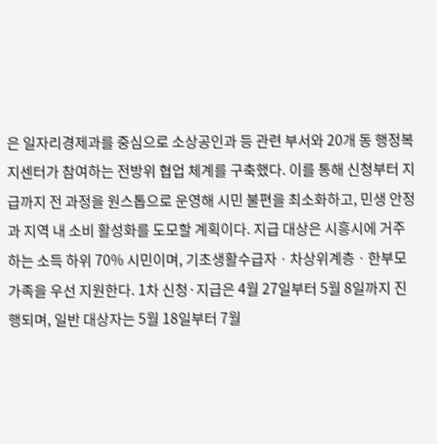은 일자리경제과를 중심으로 소상공인과 등 관련 부서와 20개 동 행정복지센터가 참여하는 전방위 협업 체계를 구축했다. 이를 통해 신청부터 지급까지 전 과정을 원스톱으로 운영해 시민 불편을 최소화하고, 민생 안정과 지역 내 소비 활성화를 도모할 계획이다. 지급 대상은 시흥시에 거주하는 소득 하위 70% 시민이며, 기초생활수급자ㆍ차상위계층ㆍ한부모가족을 우선 지원한다. 1차 신청·지급은 4월 27일부터 5월 8일까지 진행되며, 일반 대상자는 5월 18일부터 7월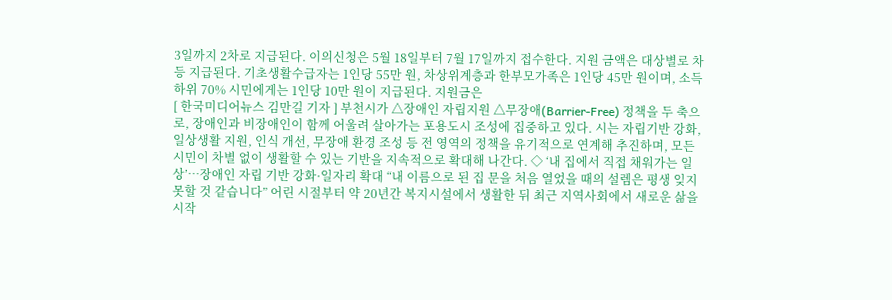3일까지 2차로 지급된다. 이의신청은 5월 18일부터 7월 17일까지 접수한다. 지원 금액은 대상별로 차등 지급된다. 기초생활수급자는 1인당 55만 원, 차상위계층과 한부모가족은 1인당 45만 원이며, 소득 하위 70% 시민에게는 1인당 10만 원이 지급된다. 지원금은
[ 한국미디어뉴스 김만길 기자 ] 부천시가 △장애인 자립지원 △무장애(Barrier-Free) 정책을 두 축으로, 장애인과 비장애인이 함께 어울려 살아가는 포용도시 조성에 집중하고 있다. 시는 자립기반 강화, 일상생활 지원, 인식 개선, 무장애 환경 조성 등 전 영역의 정책을 유기적으로 연계해 추진하며, 모든 시민이 차별 없이 생활할 수 있는 기반을 지속적으로 확대해 나간다. ◇ ‘내 집에서 직접 채워가는 일상’…장애인 자립 기반 강화·일자리 확대 “내 이름으로 된 집 문을 처음 열었을 때의 설렘은 평생 잊지 못할 것 같습니다” 어린 시절부터 약 20년간 복지시설에서 생활한 뒤 최근 지역사회에서 새로운 삶을 시작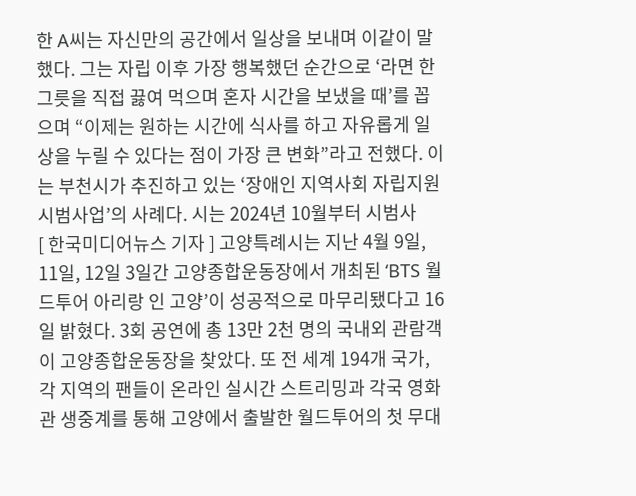한 A씨는 자신만의 공간에서 일상을 보내며 이같이 말했다. 그는 자립 이후 가장 행복했던 순간으로 ‘라면 한 그릇을 직접 끓여 먹으며 혼자 시간을 보냈을 때’를 꼽으며 “이제는 원하는 시간에 식사를 하고 자유롭게 일상을 누릴 수 있다는 점이 가장 큰 변화”라고 전했다. 이는 부천시가 추진하고 있는 ‘장애인 지역사회 자립지원 시범사업’의 사례다. 시는 2024년 10월부터 시범사
[ 한국미디어뉴스 기자 ] 고양특례시는 지난 4월 9일, 11일, 12일 3일간 고양종합운동장에서 개최된 ‘BTS 월드투어 아리랑 인 고양’이 성공적으로 마무리됐다고 16일 밝혔다. 3회 공연에 총 13만 2천 명의 국내외 관람객이 고양종합운동장을 찾았다. 또 전 세계 194개 국가, 각 지역의 팬들이 온라인 실시간 스트리밍과 각국 영화관 생중계를 통해 고양에서 출발한 월드투어의 첫 무대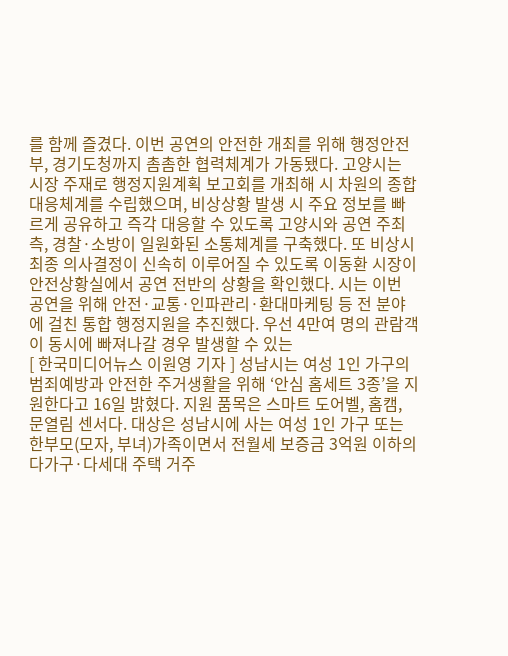를 함께 즐겼다. 이번 공연의 안전한 개최를 위해 행정안전부, 경기도청까지 촘촘한 협력체계가 가동됐다. 고양시는 시장 주재로 행정지원계획 보고회를 개최해 시 차원의 종합 대응체계를 수립했으며, 비상상황 발생 시 주요 정보를 빠르게 공유하고 즉각 대응할 수 있도록 고양시와 공연 주최 측, 경찰·소방이 일원화된 소통체계를 구축했다. 또 비상시 최종 의사결정이 신속히 이루어질 수 있도록 이동환 시장이 안전상황실에서 공연 전반의 상황을 확인했다. 시는 이번 공연을 위해 안전·교통·인파관리·환대마케팅 등 전 분야에 걸친 통합 행정지원을 추진했다. 우선 4만여 명의 관람객이 동시에 빠져나갈 경우 발생할 수 있는
[ 한국미디어뉴스 이원영 기자 ] 성남시는 여성 1인 가구의 범죄예방과 안전한 주거생활을 위해 ‘안심 홈세트 3종’을 지원한다고 16일 밝혔다. 지원 품목은 스마트 도어벨, 홈캠, 문열림 센서다. 대상은 성남시에 사는 여성 1인 가구 또는 한부모(모자, 부녀)가족이면서 전월세 보증금 3억원 이하의 다가구·다세대 주택 거주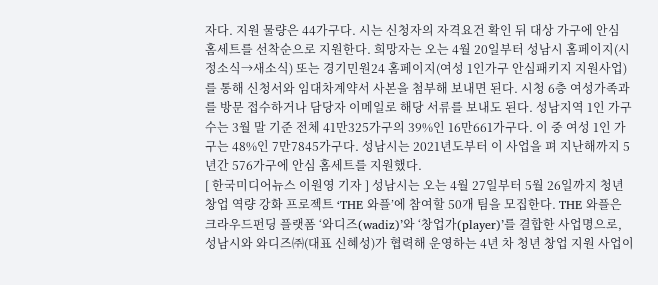자다. 지원 물량은 44가구다. 시는 신청자의 자격요건 확인 뒤 대상 가구에 안심 홈세트를 선착순으로 지원한다. 희망자는 오는 4월 20일부터 성남시 홈페이지(시정소식→새소식) 또는 경기민원24 홈페이지(여성 1인가구 안심패키지 지원사업)를 통해 신청서와 임대차계약서 사본을 첨부해 보내면 된다. 시청 6층 여성가족과를 방문 접수하거나 담당자 이메일로 해당 서류를 보내도 된다. 성남지역 1인 가구 수는 3월 말 기준 전체 41만325가구의 39%인 16만661가구다. 이 중 여성 1인 가구는 48%인 7만7845가구다. 성남시는 2021년도부터 이 사업을 펴 지난해까지 5년간 576가구에 안심 홈세트를 지원했다.
[ 한국미디어뉴스 이원영 기자 ] 성남시는 오는 4월 27일부터 5월 26일까지 청년 창업 역량 강화 프로젝트 ‘THE 와플’에 참여할 50개 팀을 모집한다. THE 와플은 크라우드펀딩 플랫폼 ‘와디즈(wadiz)’와 ‘창업가(player)’를 결합한 사업명으로, 성남시와 와디즈㈜(대표 신혜성)가 협력해 운영하는 4년 차 청년 창업 지원 사업이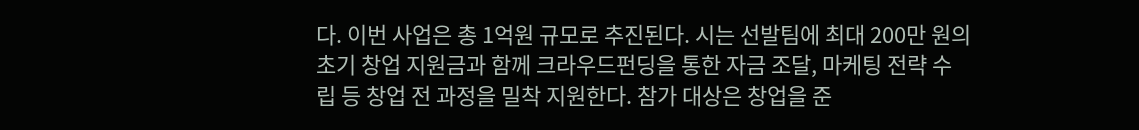다. 이번 사업은 총 1억원 규모로 추진된다. 시는 선발팀에 최대 200만 원의 초기 창업 지원금과 함께 크라우드펀딩을 통한 자금 조달, 마케팅 전략 수립 등 창업 전 과정을 밀착 지원한다. 참가 대상은 창업을 준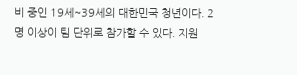비 중인 19세~39세의 대한민국 청년이다. 2명 이상이 팀 단위로 참가할 수 있다. 지원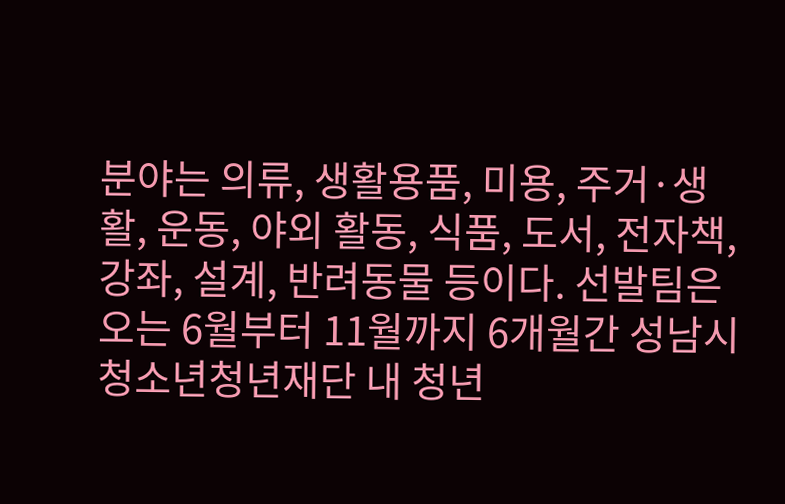분야는 의류, 생활용품, 미용, 주거·생활, 운동, 야외 활동, 식품, 도서, 전자책, 강좌, 설계, 반려동물 등이다. 선발팀은 오는 6월부터 11월까지 6개월간 성남시 청소년청년재단 내 청년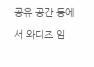공유 공간 등에서 와디즈 임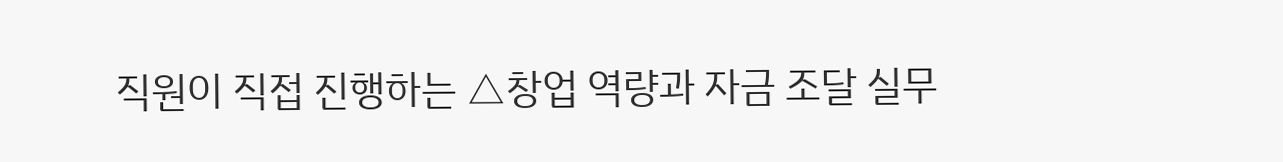직원이 직접 진행하는 △창업 역량과 자금 조달 실무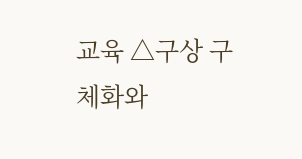교육 △구상 구체화와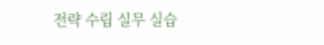전략 수립 실무 실습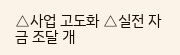△사업 고도화 △실전 자금 조달 개